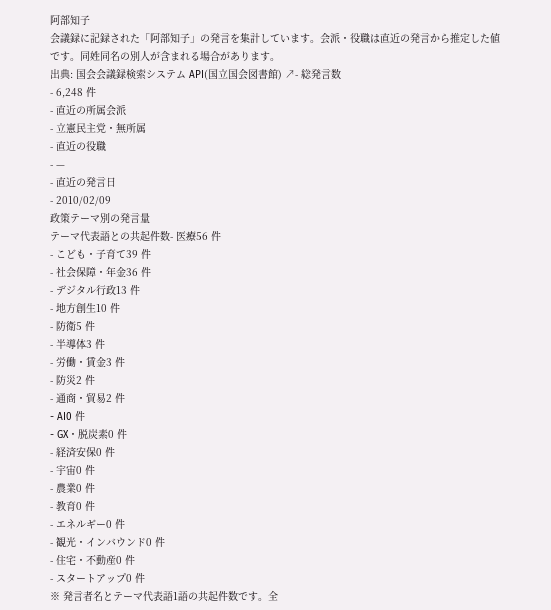阿部知子
会議録に記録された「阿部知子」の発言を集計しています。会派・役職は直近の発言から推定した値です。同姓同名の別人が含まれる場合があります。
出典: 国会会議録検索システム API(国立国会図書館) ↗- 総発言数
- 6,248 件
- 直近の所属会派
- 立憲民主党・無所属
- 直近の役職
- —
- 直近の発言日
- 2010/02/09
政策テーマ別の発言量
テーマ代表語との共起件数- 医療56 件
- こども・子育て39 件
- 社会保障・年金36 件
- デジタル行政13 件
- 地方創生10 件
- 防衛5 件
- 半導体3 件
- 労働・賃金3 件
- 防災2 件
- 通商・貿易2 件
- AI0 件
- GX・脱炭素0 件
- 経済安保0 件
- 宇宙0 件
- 農業0 件
- 教育0 件
- エネルギー0 件
- 観光・インバウンド0 件
- 住宅・不動産0 件
- スタートアップ0 件
※ 発言者名とテーマ代表語1語の共起件数です。全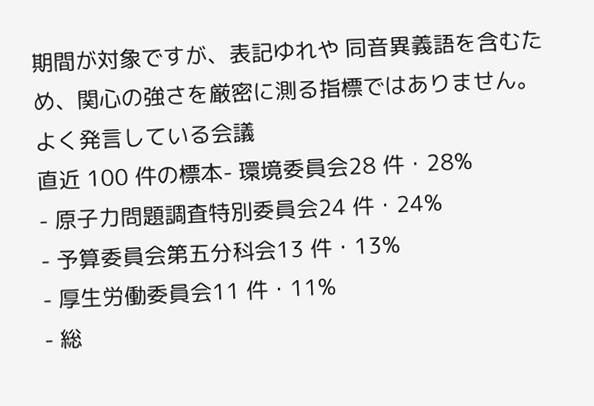期間が対象ですが、表記ゆれや 同音異義語を含むため、関心の強さを厳密に測る指標ではありません。
よく発言している会議
直近 100 件の標本- 環境委員会28 件・28%
- 原子力問題調査特別委員会24 件・24%
- 予算委員会第五分科会13 件・13%
- 厚生労働委員会11 件・11%
- 総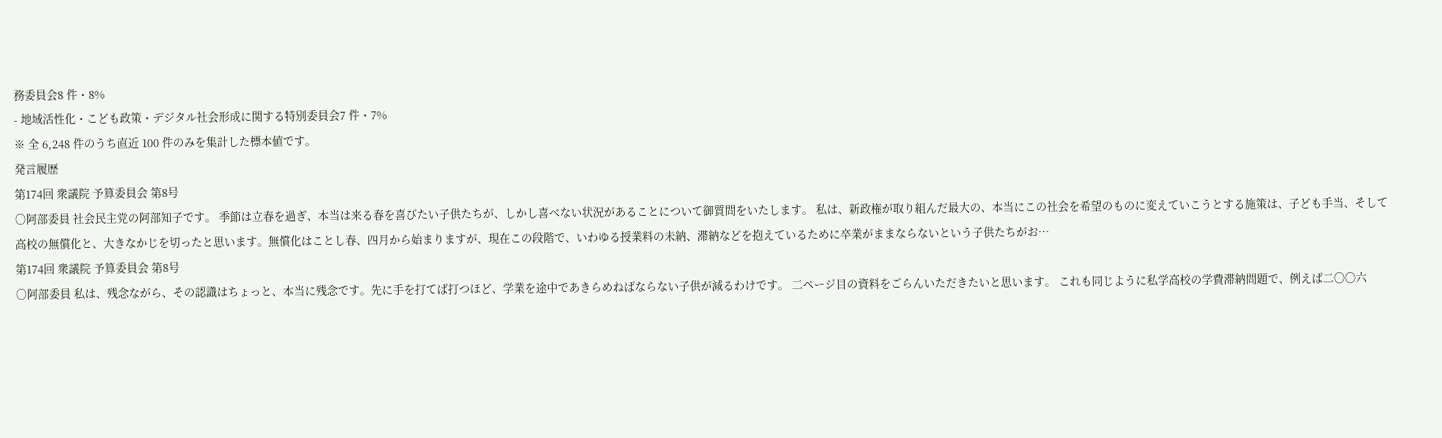務委員会8 件・8%
- 地域活性化・こども政策・デジタル社会形成に関する特別委員会7 件・7%
※ 全 6,248 件のうち直近 100 件のみを集計した標本値です。
発言履歴
第174回 衆議院 予算委員会 第8号
○阿部委員 社会民主党の阿部知子です。 季節は立春を過ぎ、本当は来る春を喜びたい子供たちが、しかし喜べない状況があることについて御質問をいたします。 私は、新政権が取り組んだ最大の、本当にこの社会を希望のものに変えていこうとする施策は、子ども手当、そして高校の無償化と、大きなかじを切ったと思います。無償化はことし春、四月から始まりますが、現在この段階で、いわゆる授業料の未納、滞納などを抱えているために卒業がままならないという子供たちがお…
第174回 衆議院 予算委員会 第8号
○阿部委員 私は、残念ながら、その認識はちょっと、本当に残念です。先に手を打てば打つほど、学業を途中であきらめねばならない子供が減るわけです。 二ページ目の資料をごらんいただきたいと思います。 これも同じように私学高校の学費滞納問題で、例えば二〇〇六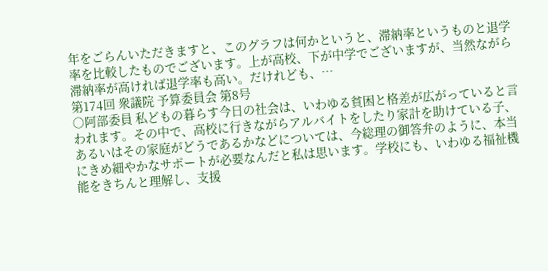年をごらんいただきますと、このグラフは何かというと、滞納率というものと退学率を比較したものでございます。上が高校、下が中学でございますが、当然ながら滞納率が高ければ退学率も高い。だけれども、…
第174回 衆議院 予算委員会 第8号
○阿部委員 私どもの暮らす今日の社会は、いわゆる貧困と格差が広がっていると言われます。その中で、高校に行きながらアルバイトをしたり家計を助けている子、あるいはその家庭がどうであるかなどについては、今総理の御答弁のように、本当にきめ細やかなサポートが必要なんだと私は思います。学校にも、いわゆる福祉機能をきちんと理解し、支援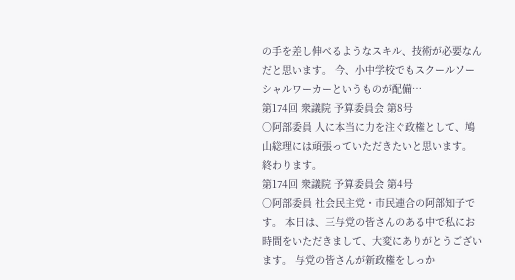の手を差し伸べるようなスキル、技術が必要なんだと思います。 今、小中学校でもスクールソーシャルワーカーというものが配備…
第174回 衆議院 予算委員会 第8号
○阿部委員 人に本当に力を注ぐ政権として、鳩山総理には頑張っていただきたいと思います。 終わります。
第174回 衆議院 予算委員会 第4号
○阿部委員 社会民主党・市民連合の阿部知子です。 本日は、三与党の皆さんのある中で私にお時間をいただきまして、大変にありがとうございます。 与党の皆さんが新政権をしっか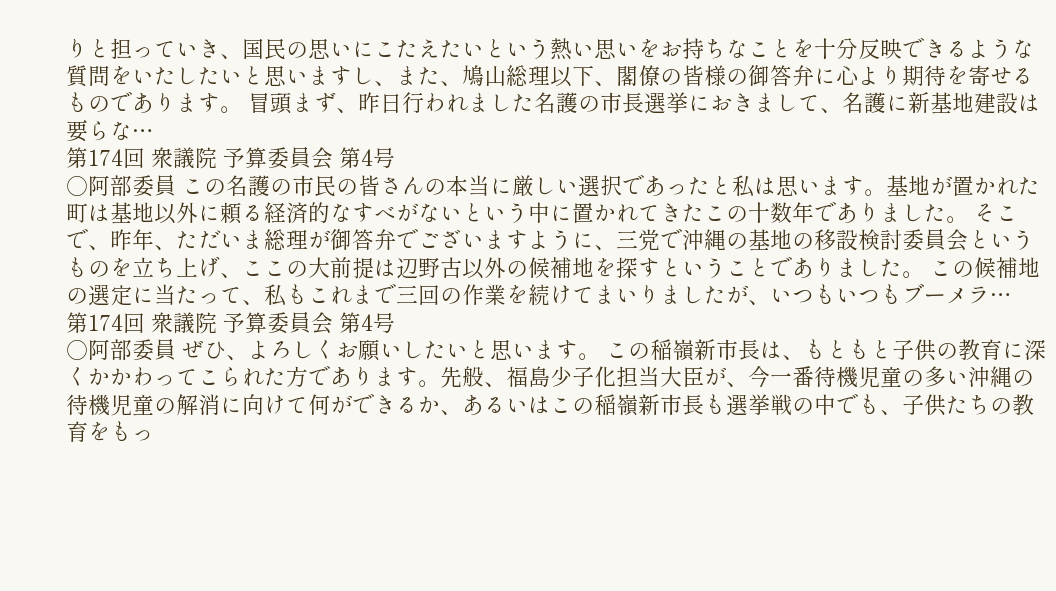りと担っていき、国民の思いにこたえたいという熱い思いをお持ちなことを十分反映できるような質問をいたしたいと思いますし、また、鳩山総理以下、閣僚の皆様の御答弁に心より期待を寄せるものであります。 冒頭まず、昨日行われました名護の市長選挙におきまして、名護に新基地建設は要らな…
第174回 衆議院 予算委員会 第4号
○阿部委員 この名護の市民の皆さんの本当に厳しい選択であったと私は思います。基地が置かれた町は基地以外に頼る経済的なすべがないという中に置かれてきたこの十数年でありました。 そこで、昨年、ただいま総理が御答弁でございますように、三党で沖縄の基地の移設検討委員会というものを立ち上げ、ここの大前提は辺野古以外の候補地を探すということでありました。 この候補地の選定に当たって、私もこれまで三回の作業を続けてまいりましたが、いつもいつもブーメラ…
第174回 衆議院 予算委員会 第4号
○阿部委員 ぜひ、よろしくお願いしたいと思います。 この稲嶺新市長は、もともと子供の教育に深くかかわってこられた方であります。先般、福島少子化担当大臣が、今一番待機児童の多い沖縄の待機児童の解消に向けて何ができるか、あるいはこの稲嶺新市長も選挙戦の中でも、子供たちの教育をもっ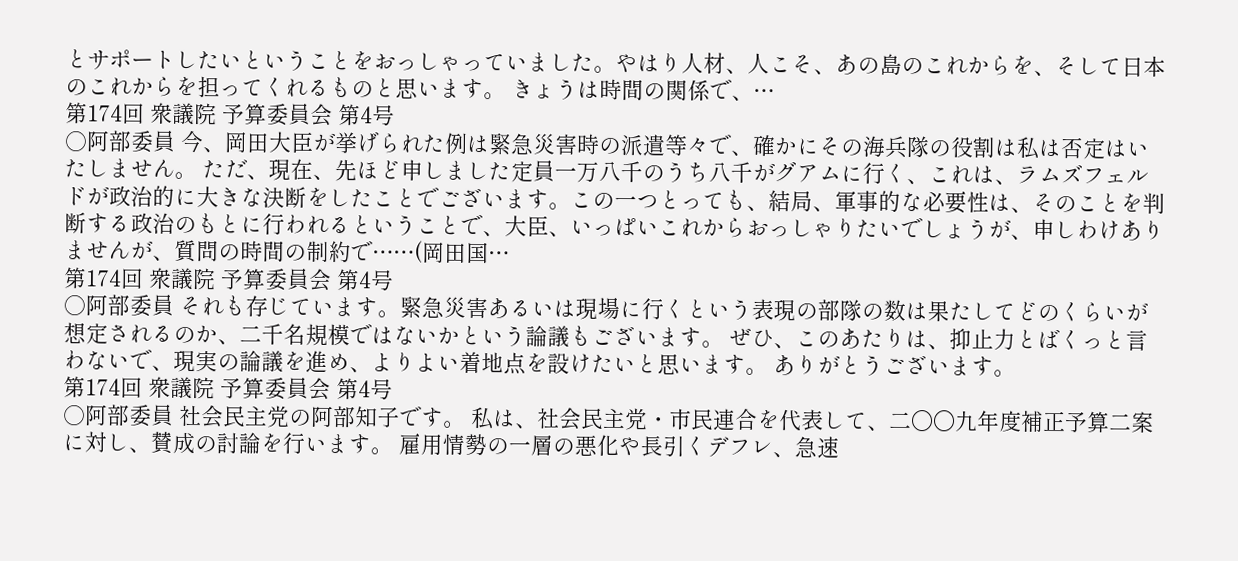とサポートしたいということをおっしゃっていました。やはり人材、人こそ、あの島のこれからを、そして日本のこれからを担ってくれるものと思います。 きょうは時間の関係で、…
第174回 衆議院 予算委員会 第4号
○阿部委員 今、岡田大臣が挙げられた例は緊急災害時の派遣等々で、確かにその海兵隊の役割は私は否定はいたしません。 ただ、現在、先ほど申しました定員一万八千のうち八千がグアムに行く、これは、ラムズフェルドが政治的に大きな決断をしたことでございます。この一つとっても、結局、軍事的な必要性は、そのことを判断する政治のもとに行われるということで、大臣、いっぱいこれからおっしゃりたいでしょうが、申しわけありませんが、質問の時間の制約で……(岡田国…
第174回 衆議院 予算委員会 第4号
○阿部委員 それも存じています。緊急災害あるいは現場に行くという表現の部隊の数は果たしてどのくらいが想定されるのか、二千名規模ではないかという論議もございます。 ぜひ、このあたりは、抑止力とばくっと言わないで、現実の論議を進め、よりよい着地点を設けたいと思います。 ありがとうございます。
第174回 衆議院 予算委員会 第4号
○阿部委員 社会民主党の阿部知子です。 私は、社会民主党・市民連合を代表して、二〇〇九年度補正予算二案に対し、賛成の討論を行います。 雇用情勢の一層の悪化や長引くデフレ、急速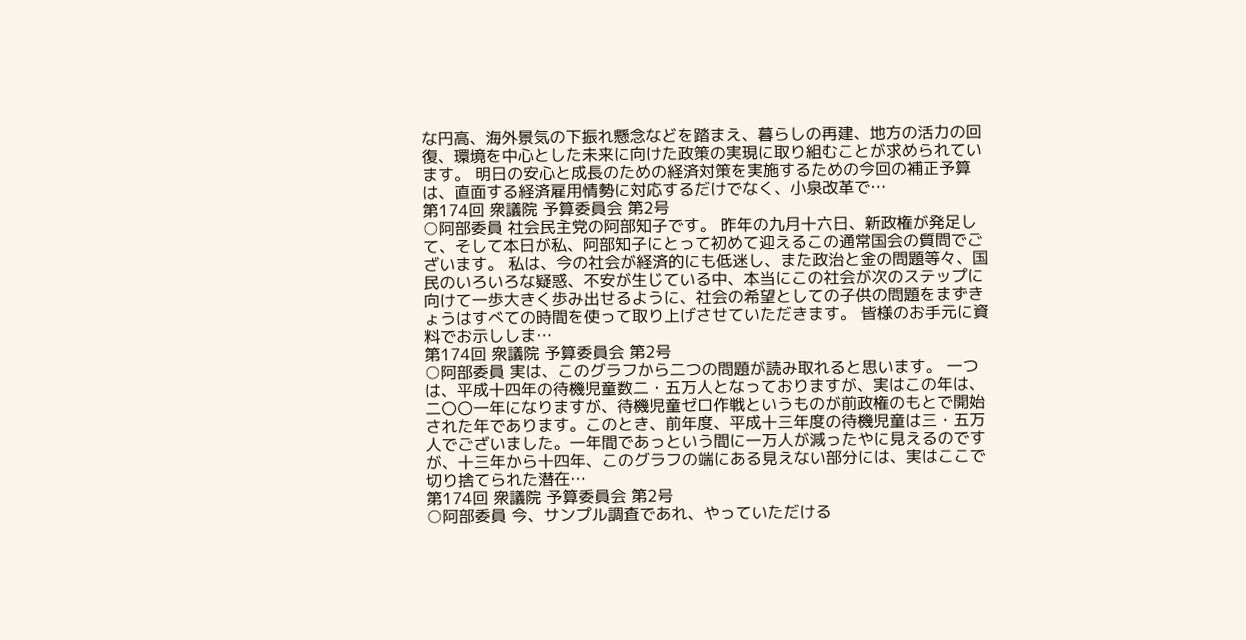な円高、海外景気の下振れ懸念などを踏まえ、暮らしの再建、地方の活力の回復、環境を中心とした未来に向けた政策の実現に取り組むことが求められています。 明日の安心と成長のための経済対策を実施するための今回の補正予算は、直面する経済雇用情勢に対応するだけでなく、小泉改革で…
第174回 衆議院 予算委員会 第2号
○阿部委員 社会民主党の阿部知子です。 昨年の九月十六日、新政権が発足して、そして本日が私、阿部知子にとって初めて迎えるこの通常国会の質問でございます。 私は、今の社会が経済的にも低迷し、また政治と金の問題等々、国民のいろいろな疑惑、不安が生じている中、本当にこの社会が次のステップに向けて一歩大きく歩み出せるように、社会の希望としての子供の問題をまずきょうはすべての時間を使って取り上げさせていただきます。 皆様のお手元に資料でお示ししま…
第174回 衆議院 予算委員会 第2号
○阿部委員 実は、このグラフから二つの問題が読み取れると思います。 一つは、平成十四年の待機児童数二・五万人となっておりますが、実はこの年は、二〇〇一年になりますが、待機児童ゼロ作戦というものが前政権のもとで開始された年であります。このとき、前年度、平成十三年度の待機児童は三・五万人でございました。一年間であっという間に一万人が減ったやに見えるのですが、十三年から十四年、このグラフの端にある見えない部分には、実はここで切り捨てられた潜在…
第174回 衆議院 予算委員会 第2号
○阿部委員 今、サンプル調査であれ、やっていただける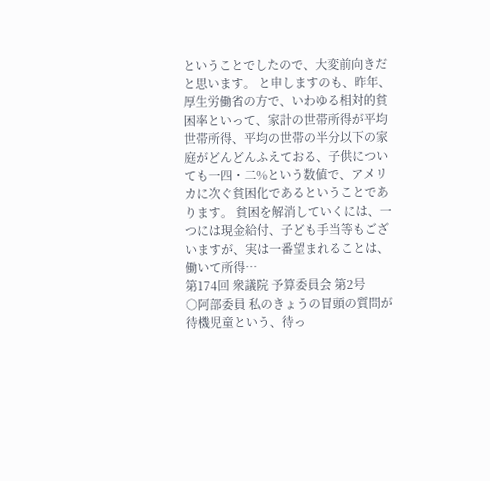ということでしたので、大変前向きだと思います。 と申しますのも、昨年、厚生労働省の方で、いわゆる相対的貧困率といって、家計の世帯所得が平均世帯所得、平均の世帯の半分以下の家庭がどんどんふえておる、子供についても一四・二%という数値で、アメリカに次ぐ貧困化であるということであります。 貧困を解消していくには、一つには現金給付、子ども手当等もございますが、実は一番望まれることは、働いて所得…
第174回 衆議院 予算委員会 第2号
○阿部委員 私のきょうの冒頭の質問が待機児童という、待っ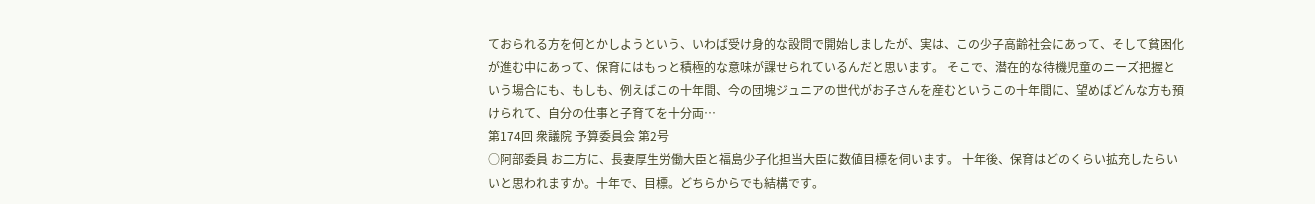ておられる方を何とかしようという、いわば受け身的な設問で開始しましたが、実は、この少子高齢社会にあって、そして貧困化が進む中にあって、保育にはもっと積極的な意味が課せられているんだと思います。 そこで、潜在的な待機児童のニーズ把握という場合にも、もしも、例えばこの十年間、今の団塊ジュニアの世代がお子さんを産むというこの十年間に、望めばどんな方も預けられて、自分の仕事と子育てを十分両…
第174回 衆議院 予算委員会 第2号
○阿部委員 お二方に、長妻厚生労働大臣と福島少子化担当大臣に数値目標を伺います。 十年後、保育はどのくらい拡充したらいいと思われますか。十年で、目標。どちらからでも結構です。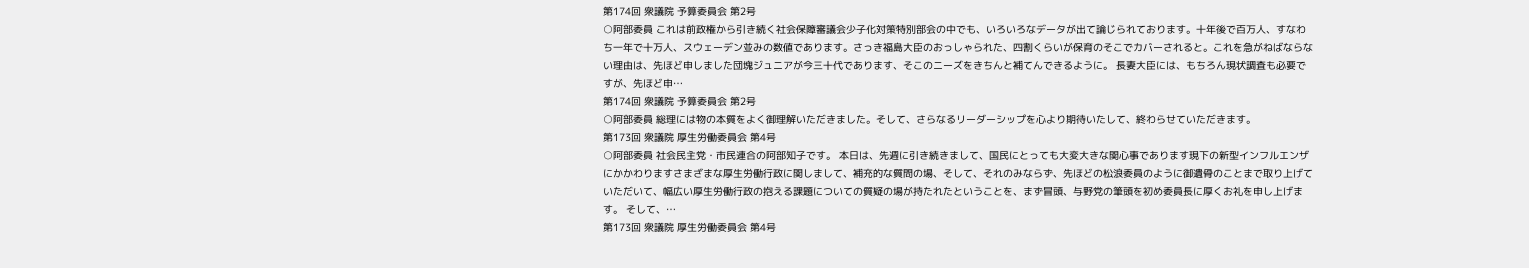第174回 衆議院 予算委員会 第2号
○阿部委員 これは前政権から引き続く社会保障審議会少子化対策特別部会の中でも、いろいろなデータが出て論じられております。十年後で百万人、すなわち一年で十万人、スウェーデン並みの数値であります。さっき福島大臣のおっしゃられた、四割くらいが保育のそこでカバーされると。これを急がねばならない理由は、先ほど申しました団塊ジュニアが今三十代であります、そこのニーズをきちんと補てんできるように。 長妻大臣には、もちろん現状調査も必要ですが、先ほど申…
第174回 衆議院 予算委員会 第2号
○阿部委員 総理には物の本質をよく御理解いただきました。そして、さらなるリーダーシップを心より期待いたして、終わらせていただきます。
第173回 衆議院 厚生労働委員会 第4号
○阿部委員 社会民主党・市民連合の阿部知子です。 本日は、先週に引き続きまして、国民にとっても大変大きな関心事であります現下の新型インフルエンザにかかわりますさまざまな厚生労働行政に関しまして、補充的な質問の場、そして、それのみならず、先ほどの松浪委員のように御遺骨のことまで取り上げていただいて、幅広い厚生労働行政の抱える課題についての質疑の場が持たれたということを、まず冒頭、与野党の筆頭を初め委員長に厚くお礼を申し上げます。 そして、…
第173回 衆議院 厚生労働委員会 第4号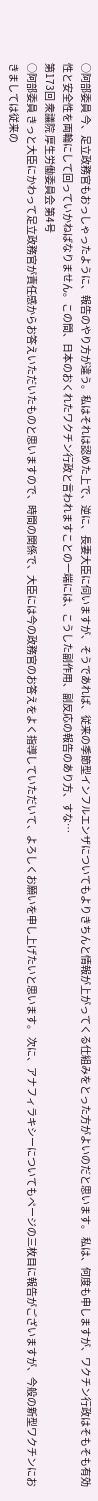○阿部委員 今、足立政務官もおっしゃったように、報告のやり方が違う。私はそれは認めた上で、逆に、長妻大臣に伺いますが、そうであれば、従来の季節型インフルエンザについてもよりきちんと情報が上がってくる仕組みをとった方がよいのだと思います。 私は、何度も申しますが、ワクチン行政はそもそも有効性と安全性を両輪にして回っていかねばなりません。この間、日本のおくれたワクチン行政と言われますことの一端には、こうした副作用、副反応の報告のあり方、すな…
第173回 衆議院 厚生労働委員会 第4号
○阿部委員 きっと大臣にかわって足立政務官が責任感からお答えいただいたものと思いますので、時間の関係で、大臣には今の政務官のお答えをよく指導していただいて、よろしくお願いを申し上げたいと思います。 次に、アナフィラキシーについてもページの三枚目に報告がございますが、今般の新型ワクチンにおきましては従来の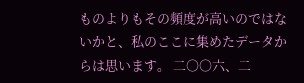ものよりもその頻度が高いのではないかと、私のここに集めたデータからは思います。 二〇〇六、二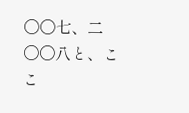〇〇七、二〇〇八と、ここ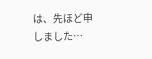は、先ほど申しました…